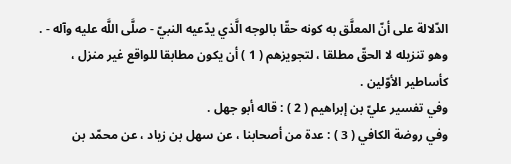الدّلالة على أنّ المعلَّق به كونه حقّا بالوجه الَّذي يدّعيه النبيّ - صلَّى اللَّه عليه وآله - . وهو تنزيله لا الحقّ مطلقا ، لتجويزهم ( 1 ) أن يكون مطابقا للواقع غير منزل ، كأساطير الأوّلين .
وفي تفسير عليّ بن إبراهيم ( 2 ) : قاله أبو جهل .
وفي روضة الكافي ( 3 ) : عدة من أصحابنا ، عن سهل بن زياد ، عن محمّد بن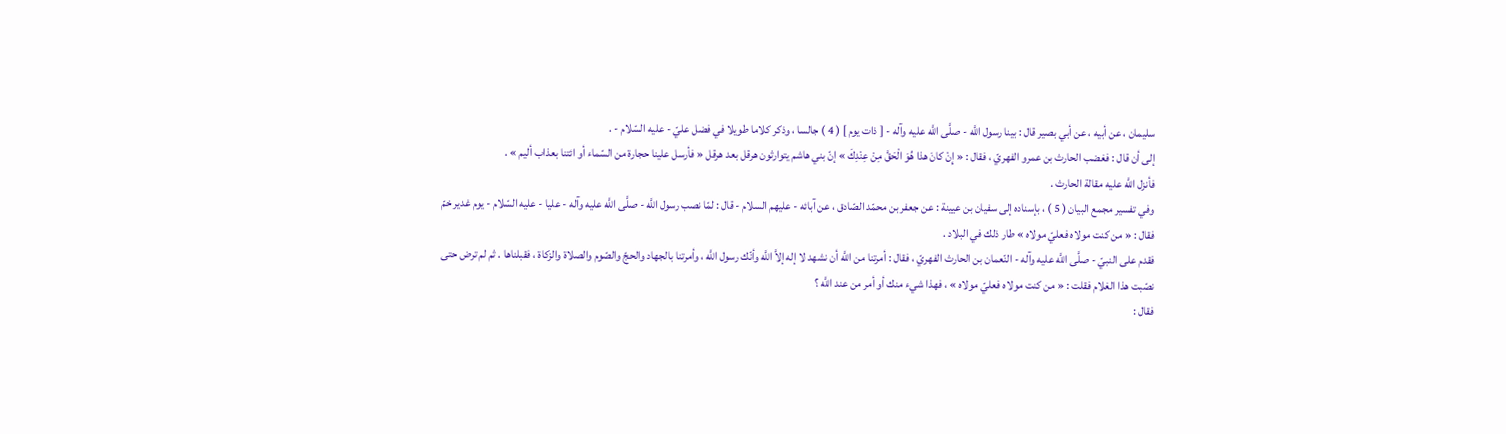سليمان ، عن أبيه ، عن أبي بصير قال : بينا رسول اللَّه - صلَّى اللَّه عليه وآله - [ ذات يوم ] ( 4 ) جالسا ، وذكر كلاما طويلا في فضل عليّ - عليه السّلام - .
إلى أن قال : فغضب الحارث بن عمرو الفهريّ ، فقال : « إِنْ كانَ هذا هُوَ الْحَقَّ مِنْ عِنْدِكَ » إنّ بني هاشم يتوارثون هرقل بعد هرقل « فأرسل علينا حجارة من السّماء أو ائتنا بعذاب أليم » .
فأنزل اللَّه عليه مقالة الحارث .
وفي تفسير مجمع البيان ( 5 ) ، بإسناده إلى سفيان بن عيينة : عن جعفر بن محمّد الصّادق ، عن آبائه - عليهم السلام - قال : لمّا نصب رسول اللَّه - صلَّى اللَّه عليه وآله - عليا - عليه السّلام - يوم غدير خمّ فقال : « من كنت مولاه فعليّ مولاه » طار ذلك في البلاد .
فقدم على النبيّ - صلَّى اللَّه عليه وآله - النّعمان بن الحارث الفهريّ ، فقال : أمرتنا من اللَّه أن نشهد لا إله إلاَّ اللَّه وأنّك رسول اللَّه ، وأمرتنا بالجهاد والحجّ والصّوم والصلاة والزكاة ، فقبلناها . ثم لم ترض حتى نصّبت هذا الغلام فقلت : « من كنت مولاه فعليّ مولاه » ، فهذا شيء منك أو أمر من عند اللَّه ؟
فقال :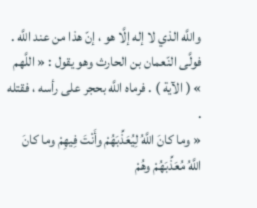واللَّه الذي لا إله إلَّا هو ، إنّ هذا من عند اللَّه .
فولَّى النّعمان بن الحارث وهو يقول : « اللَّهم » ( الآية ) . فرماه اللَّه بحجر على رأسه ، فقتله .
« وما كانَ اللَّهُ لِيُعَذِّبَهُمْ وأَنْتَ فِيهِمْ وما كانَ اللَّهُ مُعَذِّبَهُمْ وهُمْ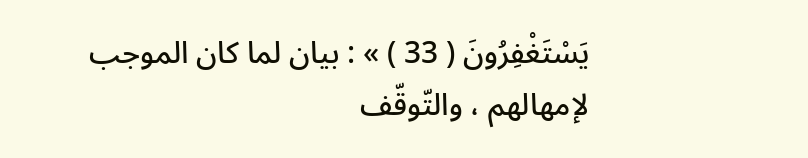يَسْتَغْفِرُونَ ( 33 ) » : بيان لما كان الموجب لإمهالهم ، والتّوقّف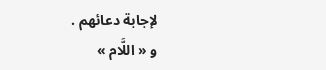لإجابة دعائهم .
و « اللَّام »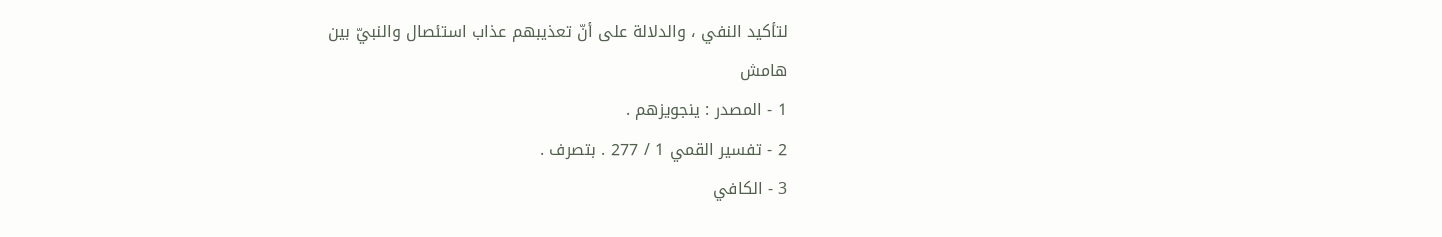لتأكيد النفي ، والدلالة على أنّ تعذيبهم عذاب استئصال والنبيّ بين
هامش
1 - المصدر : ينجويزهم .
2 - تفسير القمي 1 / 277 . بتصرف .
3 - الكافي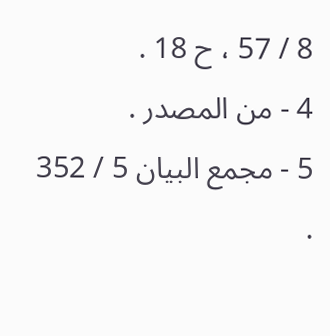8 / 57 ، ح 18 .
4 - من المصدر .
5 - مجمع البيان 5 / 352 .